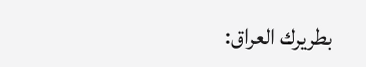بطريرك العراق: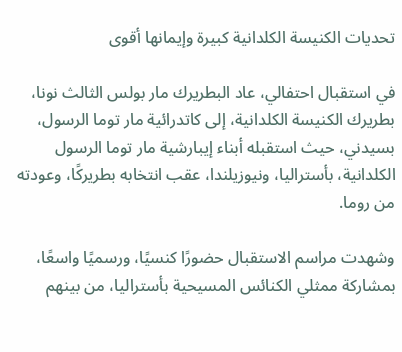تحديات الكنيسة الكلدانية كبيرة وإيمانها أقوى

في استقبال احتفالي، عاد البطريرك مار بولس الثالث نونا، بطريرك الكنيسة الكلدانية، إلى كاتدرائية مار توما الرسول، بسيدني، حيث استقبله أبناء إيبارشية مار توما الرسول الكلدانية، بأستراليا، ونيوزيلندا، عقب انتخابه بطريركًا، وعودته من روما.

وشهدت مراسم الاستقبال حضورًا كنسيًا، ورسميًا واسعًا، بمشاركة ممثلي الكنائس المسيحية بأستراليا، من بينهم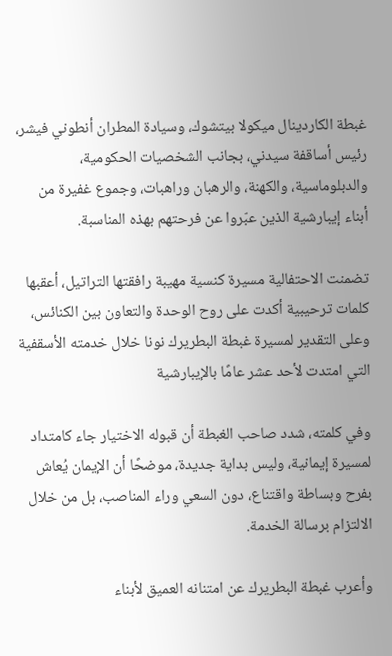غبطة الكاردينال ميكولا بيتشوك، وسيادة المطران أنطوني فيشر، رئيس أساقفة سيدني، بجانب الشخصيات الحكومية، والدبلوماسية، والكهنة، والرهبان وراهبات، وجموع غفيرة من أبناء إيبارشية الذين عبّروا عن فرحتهم بهذه المناسبة.

تضمنت الاحتفالية مسيرة كنسية مهيبة رافقتها التراتيل، أعقبها كلمات ترحيبية أكدت على روح الوحدة والتعاون بين الكنائس، وعلى التقدير لمسيرة غبطة البطريرك نونا خلال خدمته الأسقفية التي امتدت لأحد عشر عامًا بالإيبارشية

وفي كلمته، شدد صاحب الغبطة أن قبوله الاختيار جاء كامتداد لمسيرة إيمانية، وليس بداية جديدة، موضحًا أن الإيمان يُعاش بفرح وبساطة واقتناع، دون السعي وراء المناصب، بل من خلال الالتزام برسالة الخدمة.

وأعرب غبطة البطريرك عن امتنانه العميق لأبناء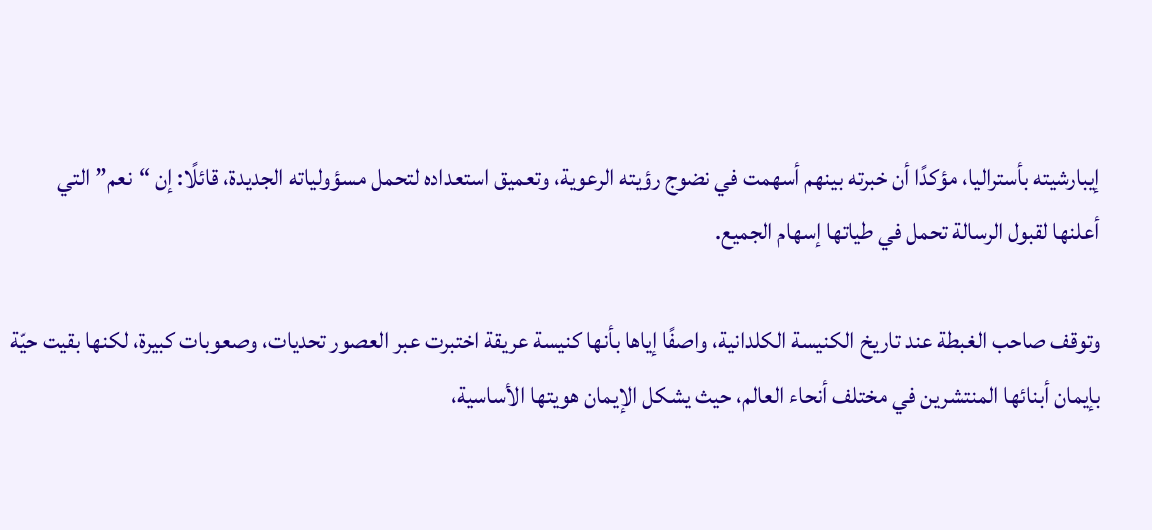إيبارشيته بأستراليا، مؤكدًا أن خبرته بينهم أسهمت في نضوج رؤيته الرعوية، وتعميق استعداده لتحمل مسؤولياته الجديدة، قائلًا: إن “نعم” التي أعلنها لقبول الرسالة تحمل في طياتها إسهام الجميع.

وتوقف صاحب الغبطة عند تاريخ الكنيسة الكلدانية، واصفًا إياها بأنها كنيسة عريقة اختبرت عبر العصور تحديات، وصعوبات كبيرة، لكنها بقيت حيّة بإيمان أبنائها المنتشرين في مختلف أنحاء العالم، حيث يشكل الإيمان هويتها الأساسية،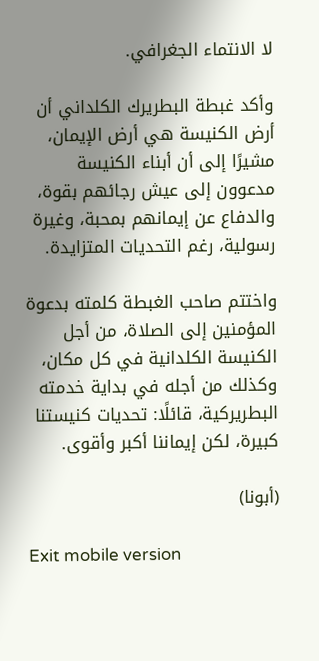لا الانتماء الجغرافي.

وأكد غبطة البطريرك الكلداني أن أرض الكنيسة هي أرض الإيمان، مشيرًا إلى أن أبناء الكنيسة مدعوون إلى عيش رجائهم بقوة، والدفاع عن إيمانهم بمحبة، وغيرة رسولية، رغم التحديات المتزايدة.

واختتم صاحب الغبطة كلمته بدعوة المؤمنين إلى الصلاة، من أجل الكنيسة الكلدانية في كل مكان، وكذلك من أجله في بداية خدمته البطريركية، قائلًا: تحديات كنيستنا كبيرة، لكن إيماننا أكبر وأقوى.

(أبونا)

Exit mobile version